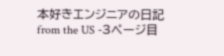本好きエンジニアの日記 from the US -3ページ目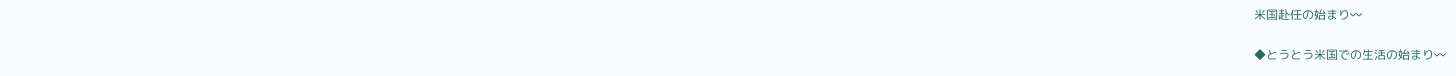米国赴任の始まり〰

◆とうとう米国での生活の始まり〰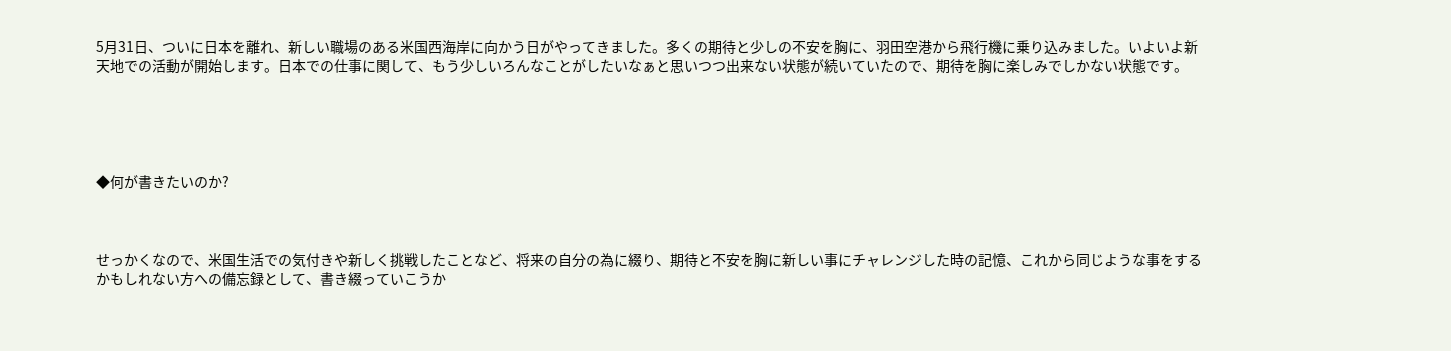5月31日、ついに日本を離れ、新しい職場のある米国西海岸に向かう日がやってきました。多くの期待と少しの不安を胸に、羽田空港から飛行機に乗り込みました。いよいよ新天地での活動が開始します。日本での仕事に関して、もう少しいろんなことがしたいなぁと思いつつ出来ない状態が続いていたので、期待を胸に楽しみでしかない状態です。





◆何が書きたいのか?



せっかくなので、米国生活での気付きや新しく挑戦したことなど、将来の自分の為に綴り、期待と不安を胸に新しい事にチャレンジした時の記憶、これから同じような事をするかもしれない方への備忘録として、書き綴っていこうか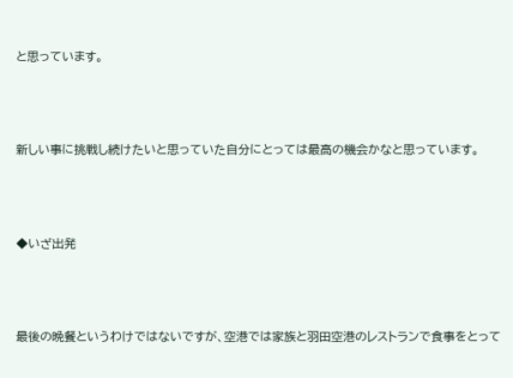と思っています。



新しい事に挑戦し続けたいと思っていた自分にとっては最高の機会かなと思っています。



◆いざ出発



最後の晩餐というわけではないですが、空港では家族と羽田空港のレストランで食事をとって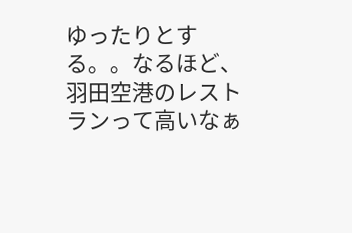ゆったりとする。。なるほど、羽田空港のレストランって高いなぁ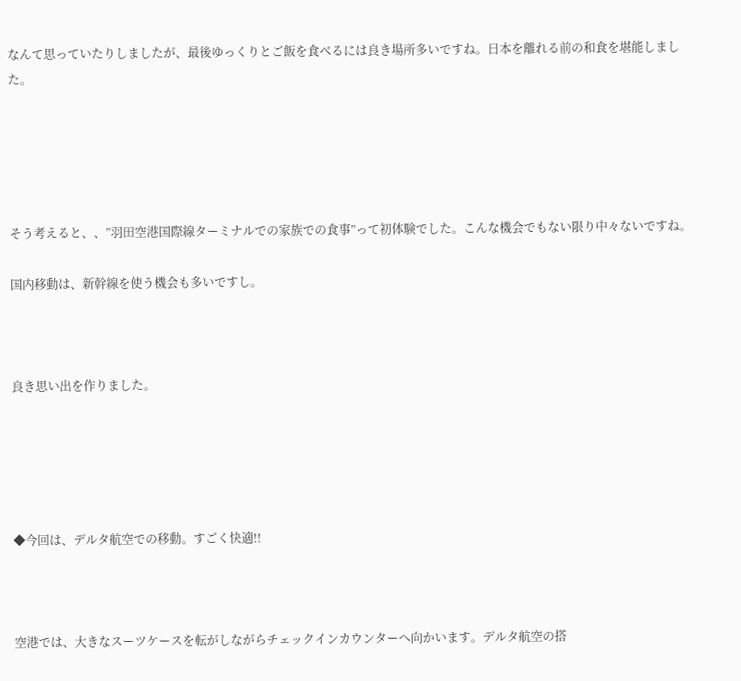なんて思っていたりしましたが、最後ゆっくりとご飯を食べるには良き場所多いですね。日本を離れる前の和食を堪能しました。





そう考えると、、”羽田空港国際線ターミナルでの家族での食事”って初体験でした。こんな機会でもない限り中々ないですね。

国内移動は、新幹線を使う機会も多いですし。



良き思い出を作りました。





◆今回は、デルタ航空での移動。すごく快適!!



空港では、大きなスーツケースを転がしながらチェックインカウンターへ向かいます。デルタ航空の搭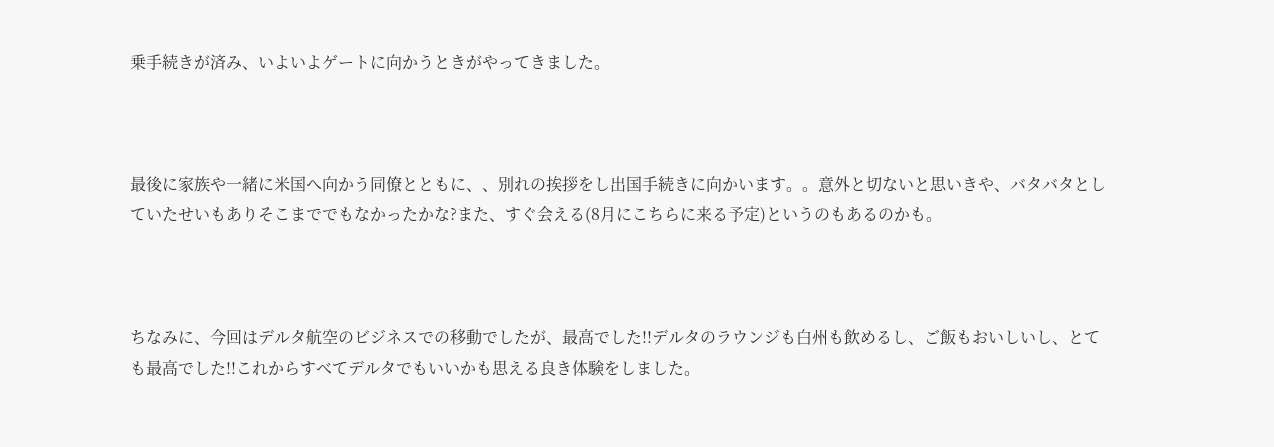乗手続きが済み、いよいよゲートに向かうときがやってきました。



最後に家族や一緒に米国へ向かう同僚とともに、、別れの挨拶をし出国手続きに向かいます。。意外と切ないと思いきや、バタバタとしていたせいもありそこまででもなかったかな?また、すぐ会える(8月にこちらに来る予定)というのもあるのかも。



ちなみに、今回はデルタ航空のビジネスでの移動でしたが、最高でした!!デルタのラウンジも白州も飲めるし、ご飯もおいしいし、とても最高でした!!これからすべてデルタでもいいかも思える良き体験をしました。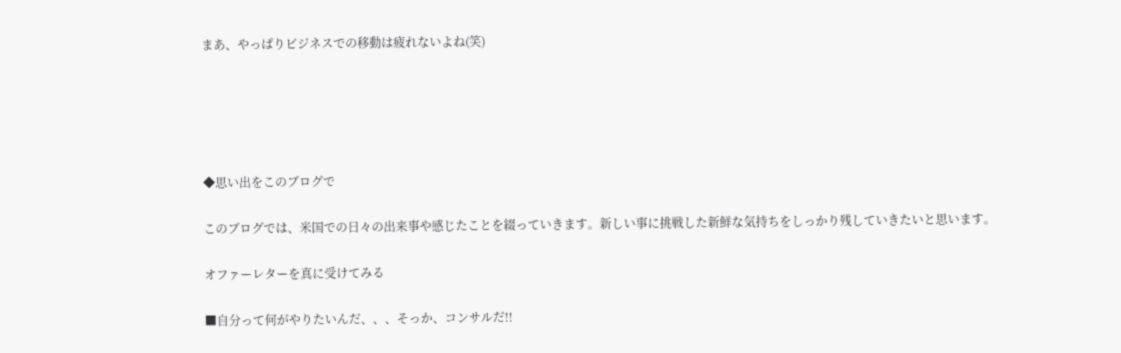まあ、やっぱりビジネスでの移動は疲れないよね(笑)





◆思い出をこのブログで

このブログでは、米国での日々の出来事や感じたことを綴っていきます。新しい事に挑戦した新鮮な気持ちをしっかり残していきたいと思います。

オファーレターを真に受けてみる

■自分って何がやりたいんだ、、、そっか、コンサルだ!!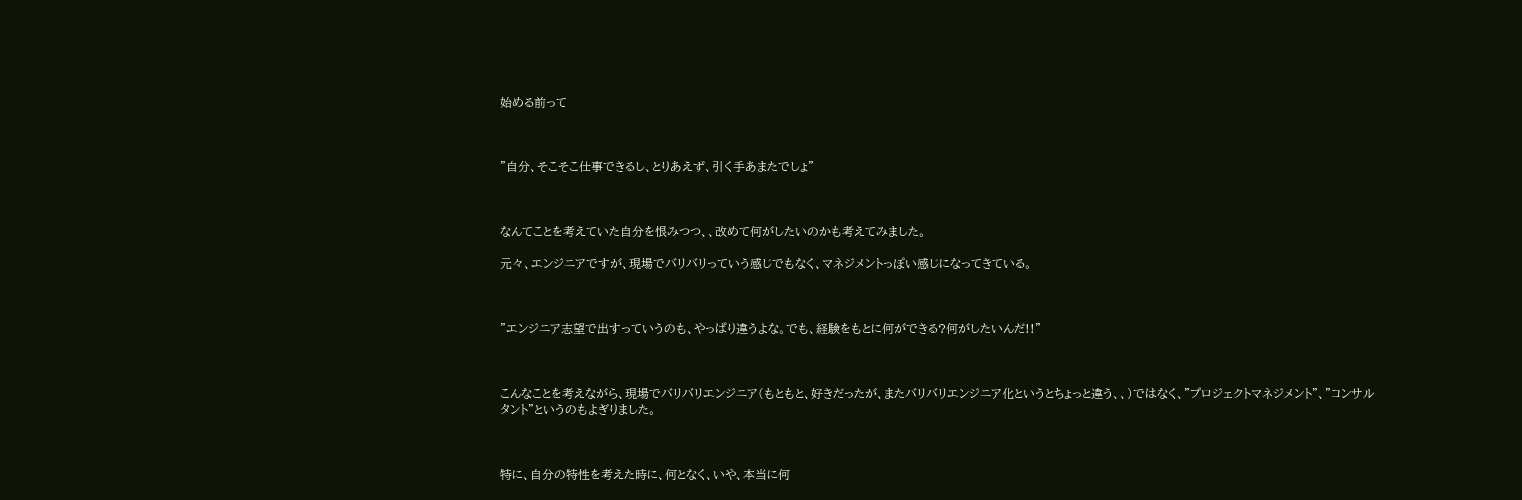始める前って



”自分、そこそこ仕事できるし、とりあえず、引く手あまたでしょ”



なんてことを考えていた自分を恨みつつ、、改めて何がしたいのかも考えてみました。

元々、エンジニアですが、現場でバリバリっていう感じでもなく、マネジメントっぽい感じになってきている。



”エンジニア志望で出すっていうのも、やっぱり違うよな。でも、経験をもとに何ができる?何がしたいんだ!!”



こんなことを考えながら、現場でバリバリエンジニア(もともと、好きだったが、またバリバリエンジニア化というとちょっと違う、、)ではなく、”プロジェクトマネジメント”、”コンサルタント”というのもよぎりました。



特に、自分の特性を考えた時に、何となく、いや、本当に何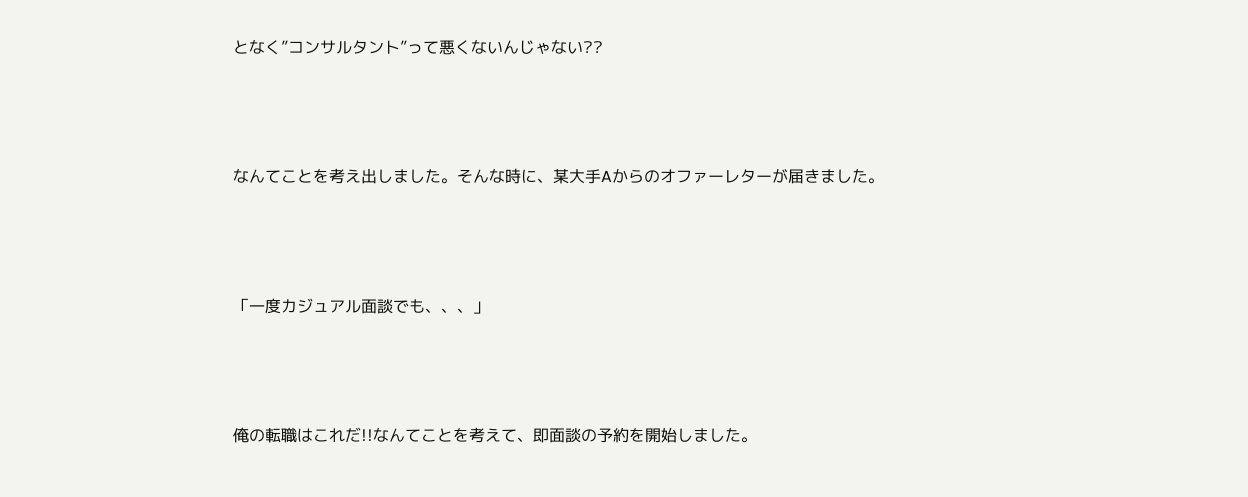となく”コンサルタント”って悪くないんじゃない??



なんてことを考え出しました。そんな時に、某大手Aからのオファーレターが届きました。



「一度カジュアル面談でも、、、」



俺の転職はこれだ!!なんてことを考えて、即面談の予約を開始しました。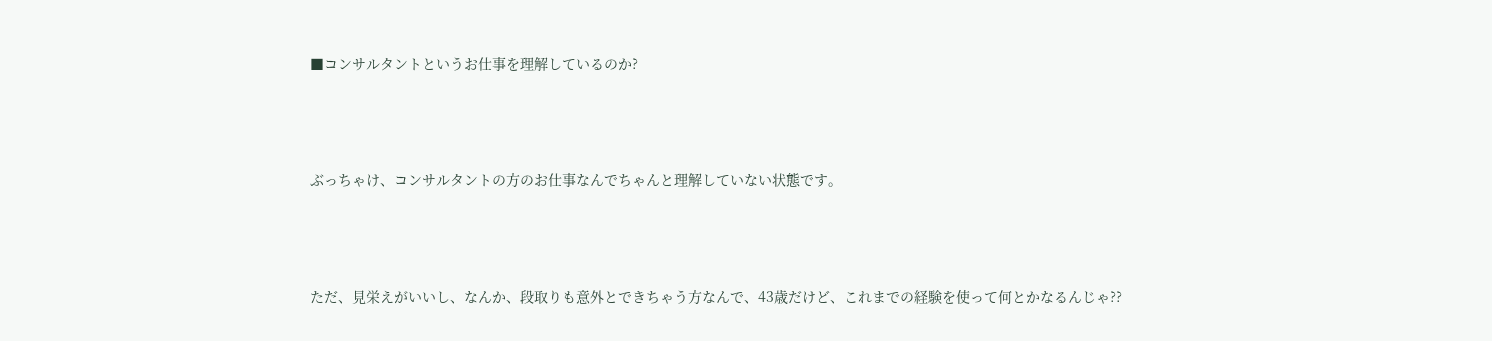■コンサルタントというお仕事を理解しているのか?



ぶっちゃけ、コンサルタントの方のお仕事なんでちゃんと理解していない状態です。



ただ、見栄えがいいし、なんか、段取りも意外とできちゃう方なんで、43歳だけど、これまでの経験を使って何とかなるんじゃ??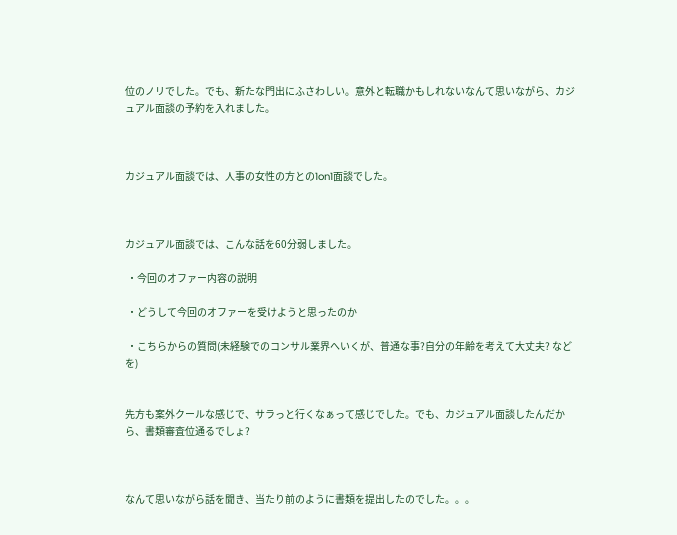位のノリでした。でも、新たな門出にふさわしい。意外と転職かもしれないなんて思いながら、カジュアル面談の予約を入れました。



カジュアル面談では、人事の女性の方との1on1面談でした。



カジュアル面談では、こんな話を60分弱しました。

 ・今回のオファー内容の説明

 ・どうして今回のオファーを受けようと思ったのか

 ・こちらからの質問(未経験でのコンサル業界へいくが、普通な事?自分の年齢を考えて大丈夫? などを)


先方も案外クールな感じで、サラっと行くなぁって感じでした。でも、カジュアル面談したんだから、書類審査位通るでしょ?



なんて思いながら話を聞き、当たり前のように書類を提出したのでした。。。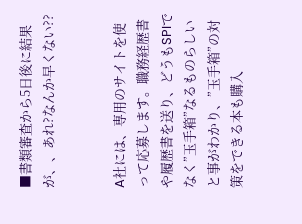■書類審査から5日後に結果が、、あれ?なんか早くない??


A社には、専用のサイトを使って応募します。職務経歴書や履歴書を送り、どうもSPIでなく”玉手箱”なるものらしいと事がわかり、”玉手箱”の対策をできる本も購入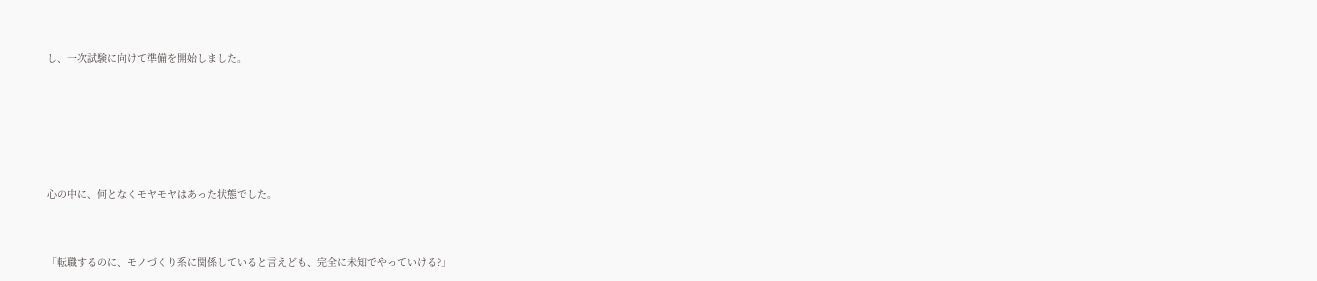し、一次試験に向けて準備を開始しました。







心の中に、何となくモヤモヤはあった状態でした。



「転職するのに、モノづくり系に関係していると言えども、完全に未知でやっていける?」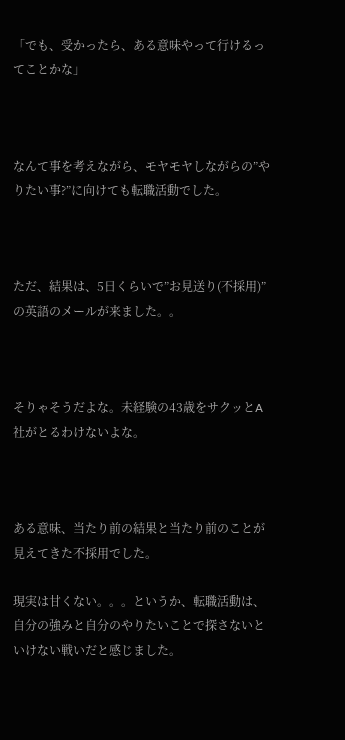「でも、受かったら、ある意味やって行けるってことかな」



なんて事を考えながら、モヤモヤしながらの”やりたい事?”に向けても転職活動でした。



ただ、結果は、5日くらいで”お見送り(不採用)”の英語のメールが来ました。。



そりゃそうだよな。未経験の43歳をサクッとA社がとるわけないよな。



ある意味、当たり前の結果と当たり前のことが見えてきた不採用でした。

現実は甘くない。。。というか、転職活動は、自分の強みと自分のやりたいことで探さないといけない戦いだと感じました。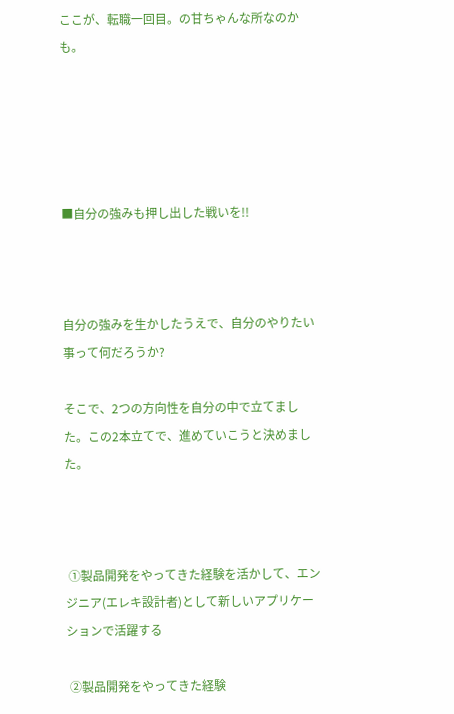ここが、転職一回目。の甘ちゃんな所なのかも。





■自分の強みも押し出した戦いを!!



自分の強みを生かしたうえで、自分のやりたい事って何だろうか?

そこで、2つの方向性を自分の中で立てました。この2本立てで、進めていこうと決めました。



 ①製品開発をやってきた経験を活かして、エンジニア(エレキ設計者)として新しいアプリケーションで活躍する

 ②製品開発をやってきた経験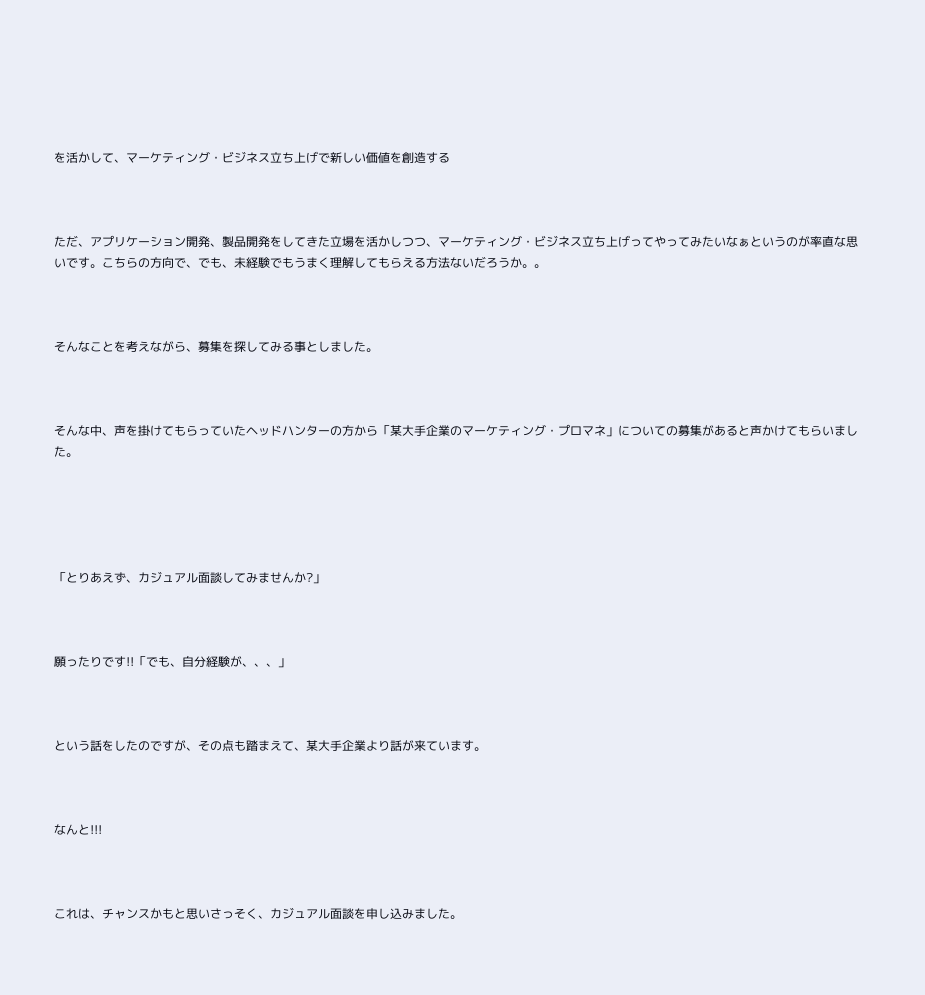を活かして、マーケティング・ビジネス立ち上げで新しい価値を創造する



ただ、アプリケーション開発、製品開発をしてきた立場を活かしつつ、マーケティング・ビジネス立ち上げってやってみたいなぁというのが率直な思いです。こちらの方向で、でも、未経験でもうまく理解してもらえる方法ないだろうか。。



そんなことを考えながら、募集を探してみる事としました。



そんな中、声を掛けてもらっていたヘッドハンターの方から「某大手企業のマーケティング・プロマネ」についての募集があると声かけてもらいました。





「とりあえず、カジュアル面談してみませんか?」



願ったりです!!「でも、自分経験が、、、」



という話をしたのですが、その点も踏まえて、某大手企業より話が来ています。



なんと!!!



これは、チャンスかもと思いさっそく、カジュアル面談を申し込みました。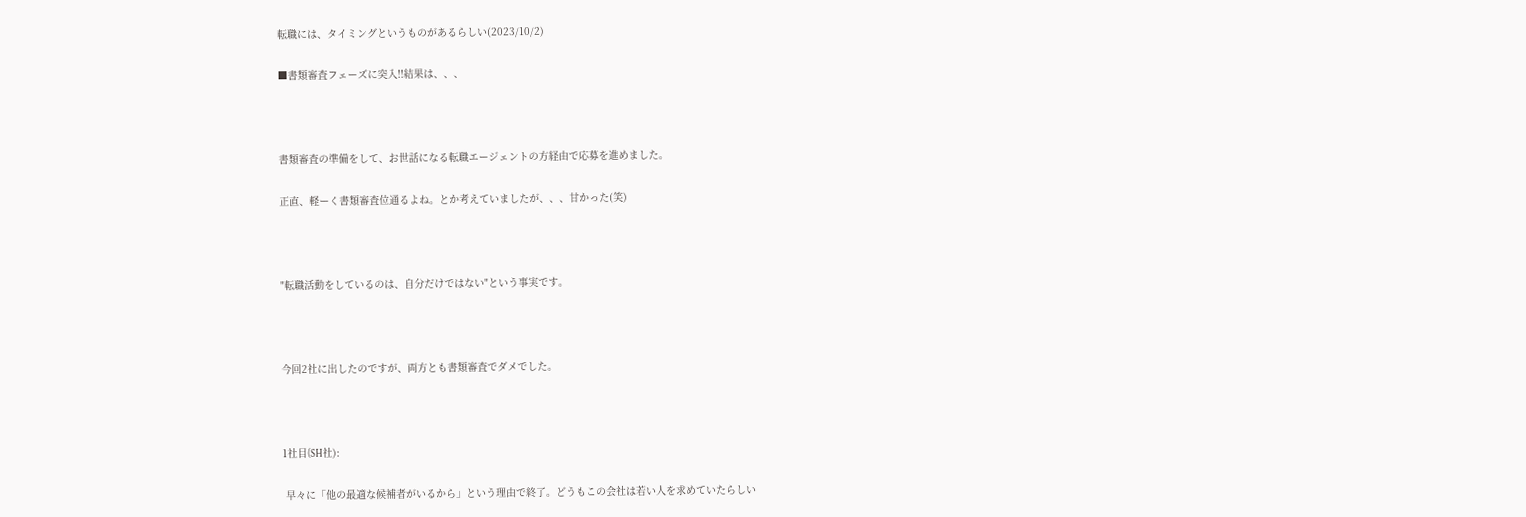転職には、タイミングというものがあるらしい(2023/10/2)

■書類審査フェーズに突入!!結果は、、、



書類審査の準備をして、お世話になる転職エージェントの方経由で応募を進めました。

正直、軽ーく書類審査位通るよね。とか考えていましたが、、、甘かった(笑)



"転職活動をしているのは、自分だけではない"という事実です。



今回2社に出したのですが、両方とも書類審査でダメでした。



1社目(SH社):

 早々に「他の最適な候補者がいるから」という理由で終了。どうもこの会社は若い人を求めていたらしい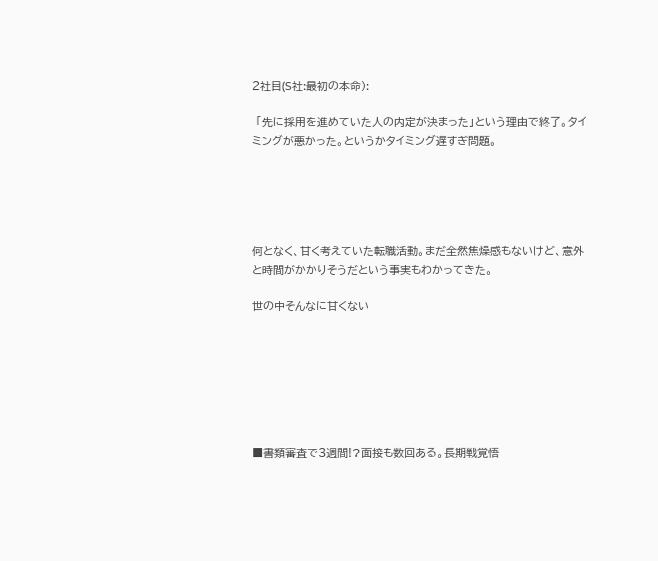2社目(S社:最初の本命):

 「先に採用を進めていた人の内定が決まった」という理由で終了。タイミングが悪かった。というかタイミング遅すぎ問題。





何となく、甘く考えていた転職活動。まだ全然焦燥感もないけど、意外と時間がかかりそうだという事実もわかってきた。

世の中そんなに甘くない







■書類審査で3週間!?面接も数回ある。長期戦覚悟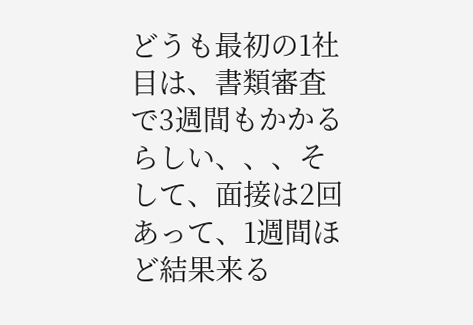どうも最初の1社目は、書類審査で3週間もかかるらしい、、、そして、面接は2回あって、1週間ほど結果来る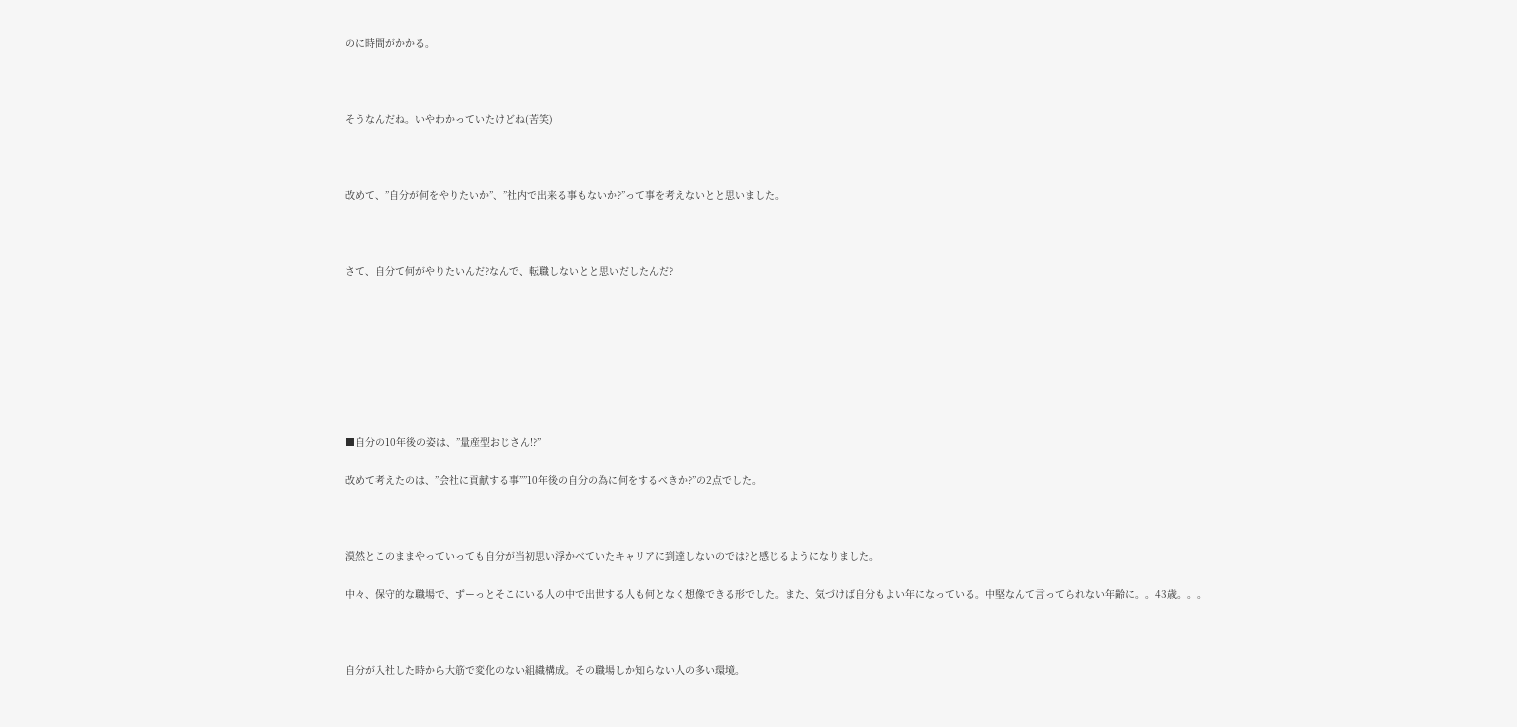のに時間がかかる。



そうなんだね。いやわかっていたけどね(苦笑)



改めて、”自分が何をやりたいか”、”社内で出来る事もないか?”って事を考えないとと思いました。



さて、自分て何がやりたいんだ?なんで、転職しないとと思いだしたんだ?








■自分の10年後の姿は、”量産型おじさん!?”

改めて考えたのは、”会社に貢献する事””10年後の自分の為に何をするべきか?”の2点でした。



漠然とこのままやっていっても自分が当初思い浮かべていたキャリアに到達しないのでは?と感じるようになりました。

中々、保守的な職場で、ずーっとそこにいる人の中で出世する人も何となく想像できる形でした。また、気づけば自分もよい年になっている。中堅なんて言ってられない年齢に。。43歳。。。



自分が入社した時から大筋で変化のない組織構成。その職場しか知らない人の多い環境。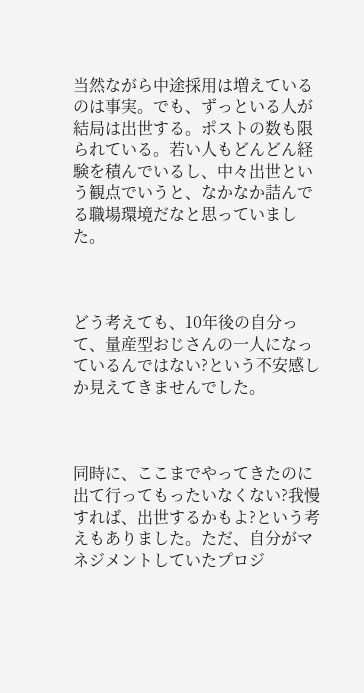当然ながら中途採用は増えているのは事実。でも、ずっといる人が結局は出世する。ポストの数も限られている。若い人もどんどん経験を積んでいるし、中々出世という観点でいうと、なかなか詰んでる職場環境だなと思っていました。



どう考えても、10年後の自分って、量産型おじさんの一人になっているんではない?という不安感しか見えてきませんでした。



同時に、ここまでやってきたのに出て行ってもったいなくない?我慢すれば、出世するかもよ?という考えもありました。ただ、自分がマネジメントしていたプロジ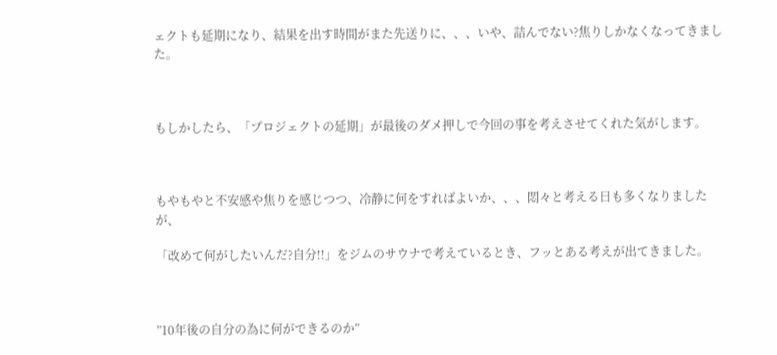ェクトも延期になり、結果を出す時間がまた先送りに、、、いや、詰んでない?焦りしかなくなってきました。



もしかしたら、「プロジェクトの延期」が最後のダメ押しで今回の事を考えさせてくれた気がします。



もやもやと不安感や焦りを感じつつ、冷静に何をすればよいか、、、悶々と考える日も多くなりましたが、

「改めて何がしたいんだ?自分!!」をジムのサウナで考えているとき、フッとある考えが出てきました。



”10年後の自分の為に何ができるのか”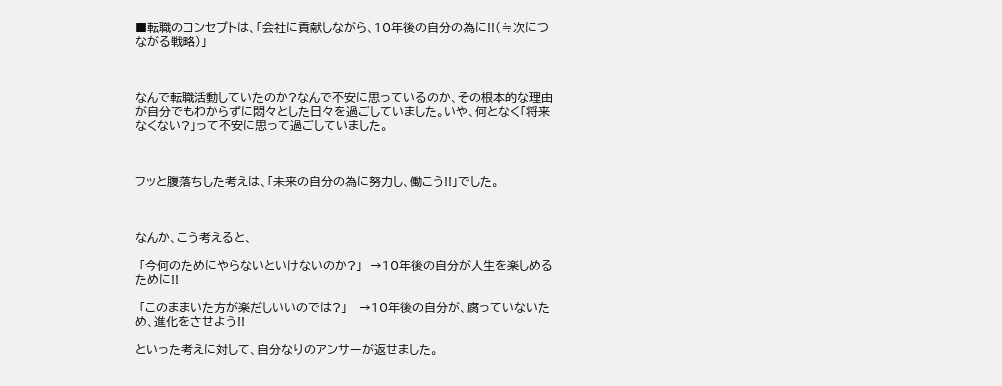■転職のコンセプトは、「会社に貢献しながら、10年後の自分の為に!!(≒次につながる戦略)」



なんで転職活動していたのか?なんで不安に思っているのか、その根本的な理由が自分でもわからずに悶々とした日々を過ごしていました。いや、何となく「将来なくない?」って不安に思って過ごしていました。



フッと腹落ちした考えは、「未来の自分の為に努力し、働こう!!」でした。



なんか、こう考えると、

 「今何のためにやらないといけないのか?」  →10年後の自分が人生を楽しめるために!!

 「このままいた方が楽だしいいのでは?」   →10年後の自分が、腐っていないため、進化をさせよう!!

といった考えに対して、自分なりのアンサーが返せました。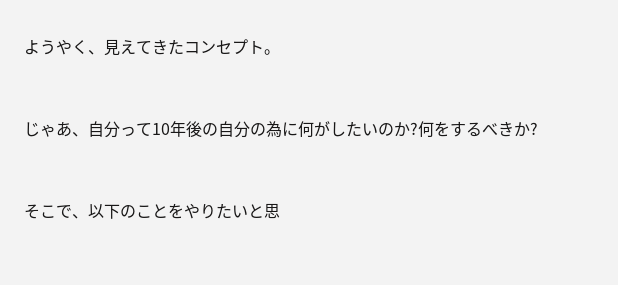ようやく、見えてきたコンセプト。



じゃあ、自分って10年後の自分の為に何がしたいのか?何をするべきか?



そこで、以下のことをやりたいと思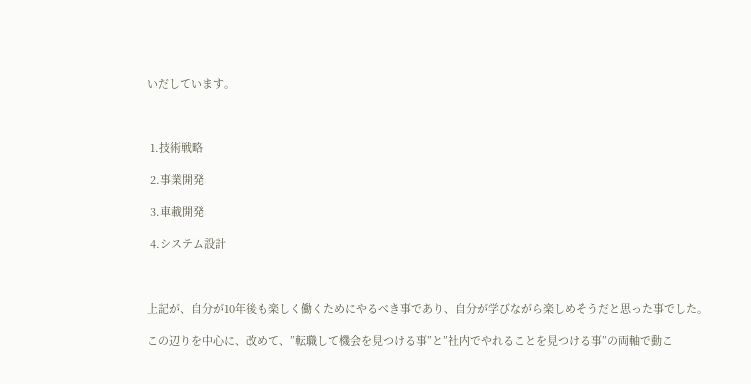いだしています。



 1.技術戦略

 2.事業開発

 3.車載開発

 4.システム設計



上記が、自分が10年後も楽しく働くためにやるべき事であり、自分が学びながら楽しめそうだと思った事でした。

この辺りを中心に、改めて、”転職して機会を見つける事”と”社内でやれることを見つける事”の両軸で動こ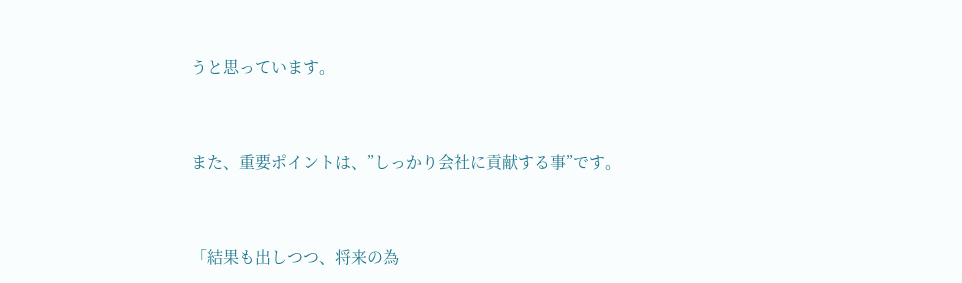うと思っています。



また、重要ポイントは、”しっかり会社に貢献する事”です。



「結果も出しつつ、将来の為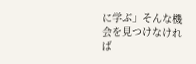に学ぶ」そんな機会を見つけなければ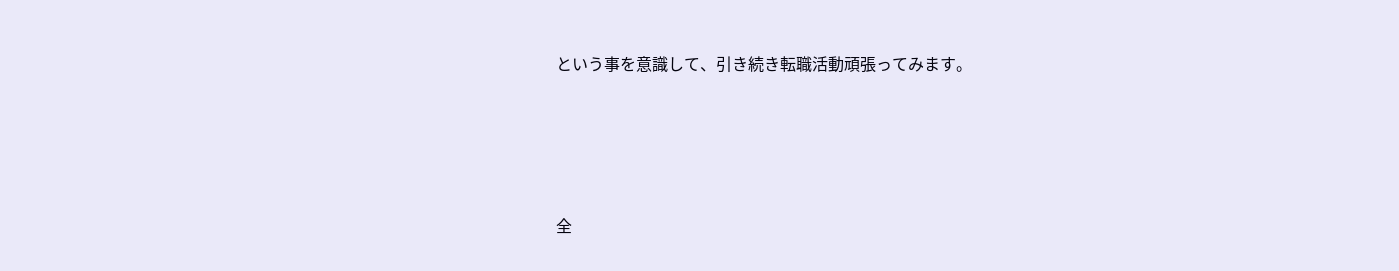という事を意識して、引き続き転職活動頑張ってみます。





全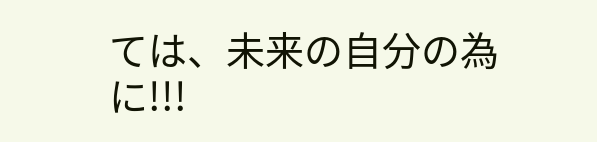ては、未来の自分の為に!!!